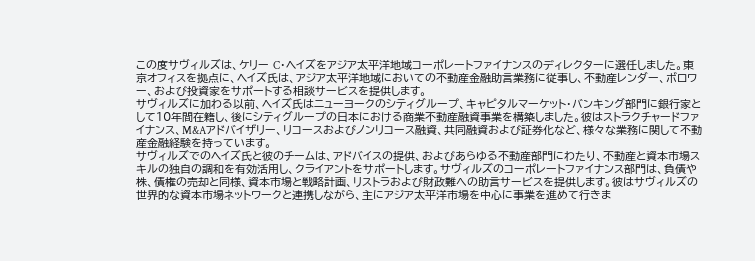この度サヴィルズは、ケリー C・ヘイズをアジア太平洋地域コーポレートファイナンスのディレクターに選任しました。東京オフィスを拠点に、ヘイズ氏は、アジア太平洋地域においての不動産金融助言業務に従事し、不動産レンダー、ボロワー、および投資家をサポートする相談サービスを提供します。
サヴィルズに加わる以前、ヘイズ氏はニューヨークのシティグループ、キャピタルマーケット・バンキング部門に銀行家として10年間在籍し、後にシティグループの日本における商業不動産融資事業を構築しました。彼はストラクチャードファイナンス、M&Aアドバイザリー、リコースおよびノンリコース融資、共同融資および証券化など、様々な業務に関して不動産金融経験を持っています。
サヴィルズでのヘイズ氏と彼のチームは、アドバイスの提供、およびあらゆる不動産部門にわたり、不動産と資本市場スキルの独自の調和を有効活用し、クライアントをサポートします。サヴィルズのコーポレートファイナンス部門は、負債や株、債権の売却と同様、資本市場と戦略計画、リストラおよび財政難への助言サービスを提供します。彼はサヴィルズの世界的な資本市場ネットワークと連携しながら、主にアジア太平洋市場を中心に事業を進めて行きま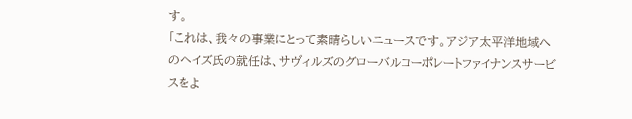す。
「これは、我々の事業にとって素晴らしいニュースです。アジア太平洋地域へのヘイズ氏の就任は、サヴィルズのグローバルコーポレートファイナンスサービスをよ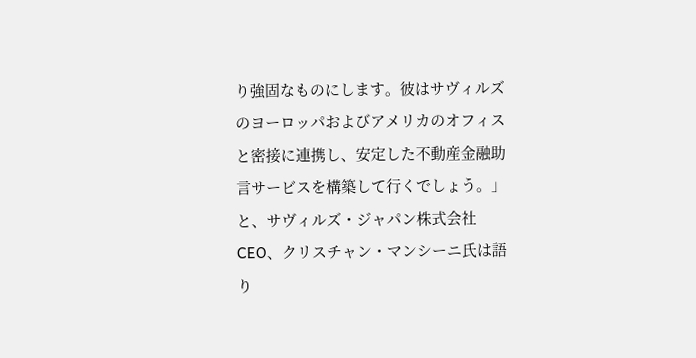り強固なものにします。彼はサヴィルズのヨーロッパおよびアメリカのオフィスと密接に連携し、安定した不動産金融助言サービスを構築して行くでしょう。」と、サヴィルズ・ジャパン株式会社CEO、クリスチャン・マンシーニ氏は語り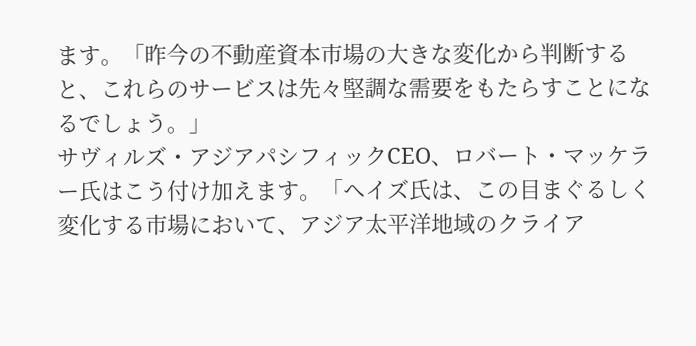ます。「昨今の不動産資本市場の大きな変化から判断すると、これらのサービスは先々堅調な需要をもたらすことになるでしょう。」
サヴィルズ・アジアパシフィックCEO、ロバート・マッケラー氏はこう付け加えます。「ヘイズ氏は、この目まぐるしく変化する市場において、アジア太平洋地域のクライア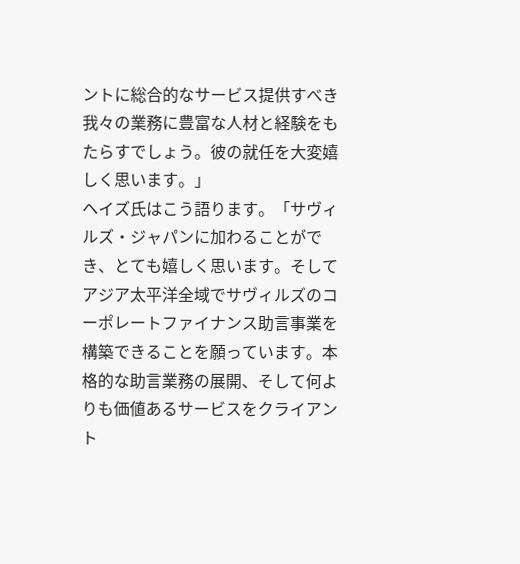ントに総合的なサービス提供すべき我々の業務に豊富な人材と経験をもたらすでしょう。彼の就任を大変嬉しく思います。」
ヘイズ氏はこう語ります。「サヴィルズ・ジャパンに加わることができ、とても嬉しく思います。そしてアジア太平洋全域でサヴィルズのコーポレートファイナンス助言事業を構築できることを願っています。本格的な助言業務の展開、そして何よりも価値あるサービスをクライアント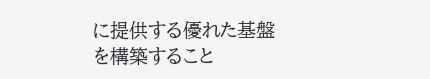に提供する優れた基盤を構築すること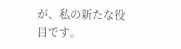が、私の新たな役目です。